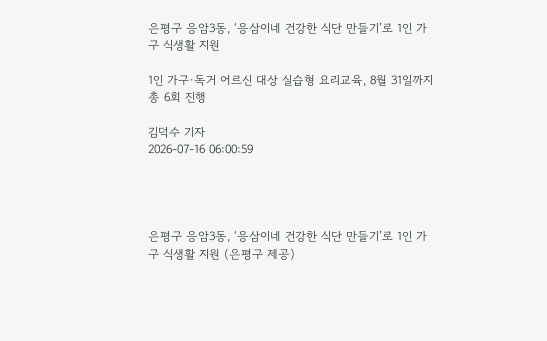은평구 응암3동, ‘응삼이네 건강한 식단 만들기’로 1인 가구 식생활 지원

1인 가구·독거 어르신 대상 실습형 요리교육, 8월 31일까지 총 6회 진행

김덕수 기자
2026-07-16 06:00:59




은평구 응암3동, ‘응삼이네 건강한 식단 만들기’로 1인 가구 식생활 지원 (은평구 제공)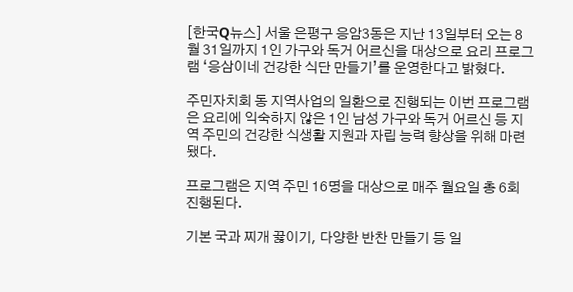[한국Q뉴스] 서울 은평구 응암3동은 지난 13일부터 오는 8월 31일까지 1인 가구와 독거 어르신을 대상으로 요리 프로그램 ‘응삼이네 건강한 식단 만들기’를 운영한다고 밝혔다.

주민자치회 동 지역사업의 일환으로 진행되는 이번 프로그램은 요리에 익숙하지 않은 1인 남성 가구와 독거 어르신 등 지역 주민의 건강한 식생활 지원과 자립 능력 향상을 위해 마련됐다.

프로그램은 지역 주민 16명을 대상으로 매주 월요일 총 6회 진행된다.

기본 국과 찌개 끓이기, 다양한 반찬 만들기 등 일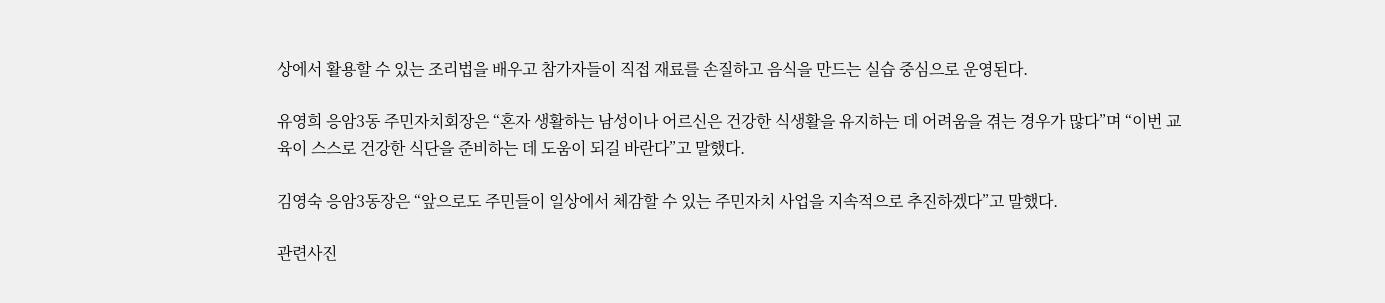상에서 활용할 수 있는 조리법을 배우고 참가자들이 직접 재료를 손질하고 음식을 만드는 실습 중심으로 운영된다.

유영희 응암3동 주민자치회장은 “혼자 생활하는 남성이나 어르신은 건강한 식생활을 유지하는 데 어려움을 겪는 경우가 많다”며 “이번 교육이 스스로 건강한 식단을 준비하는 데 도움이 되길 바란다”고 말했다.

김영숙 응암3동장은 “앞으로도 주민들이 일상에서 체감할 수 있는 주민자치 사업을 지속적으로 추진하겠다”고 말했다.

관련사진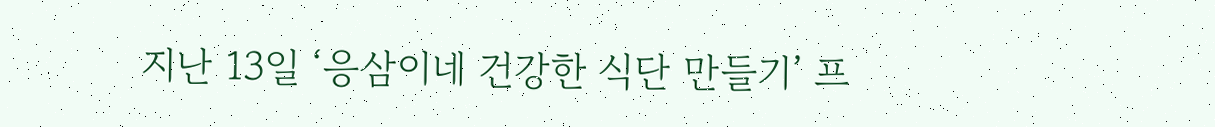지난 13일 ‘응삼이네 건강한 식단 만들기’ 프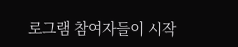로그램 참여자들이 시작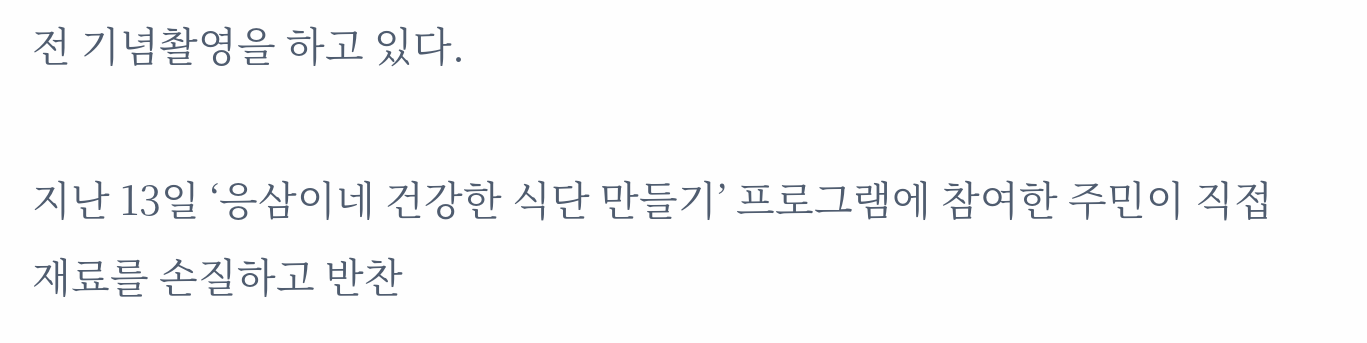전 기념촬영을 하고 있다.

지난 13일 ‘응삼이네 건강한 식단 만들기’ 프로그램에 참여한 주민이 직접 재료를 손질하고 반찬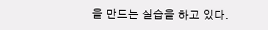을 만드는 실습을 하고 있다.